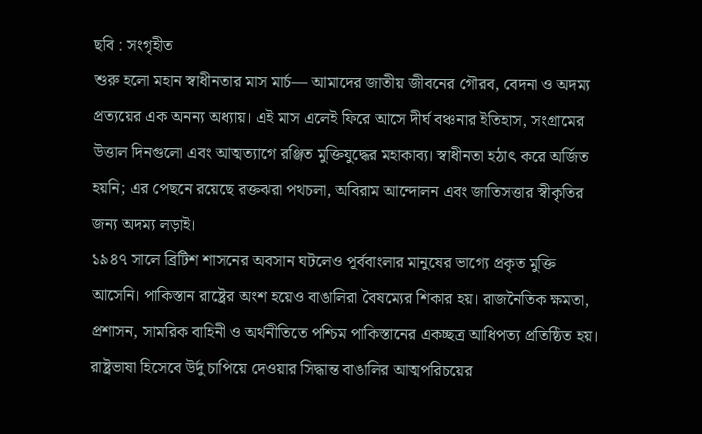ছবি : সংগৃহীত
শুরু হলো মহান স্বাধীনতার মাস মার্চ— আমাদের জাতীয় জীবনের গৌরব, বেদনা ও অদম্য প্রত্যয়ের এক অনন্য অধ্যায়। এই মাস এলেই ফিরে আসে দীর্ঘ বঞ্চনার ইতিহাস, সংগ্রামের উত্তাল দিনগুলো এবং আত্মত্যাগে রঞ্জিত মুক্তিযুদ্ধের মহাকাব্য। স্বাধীনতা হঠাৎ করে অর্জিত হয়নি; এর পেছনে রয়েছে রক্তঝরা পথচলা, অবিরাম আন্দোলন এবং জাতিসত্তার স্বীকৃতির জন্য অদম্য লড়াই।
১৯৪৭ সালে ব্রিটিশ শাসনের অবসান ঘটলেও পূর্ববাংলার মানুষের ভাগ্যে প্রকৃত মুক্তি আসেনি। পাকিস্তান রাষ্ট্রের অংশ হয়েও বাঙালিরা বৈষম্যের শিকার হয়। রাজনৈতিক ক্ষমতা, প্রশাসন, সামরিক বাহিনী ও অর্থনীতিতে পশ্চিম পাকিস্তানের একচ্ছত্র আধিপত্য প্রতিষ্ঠিত হয়। রাষ্ট্রভাষা হিসেবে উর্দু চাপিয়ে দেওয়ার সিদ্ধান্ত বাঙালির আত্মপরিচয়ের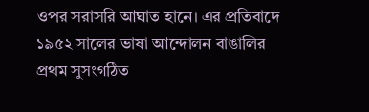ওপর সরাসরি আঘাত হানে। এর প্রতিবাদে ১৯৫২ সালের ভাষা আন্দোলন বাঙালির প্রথম সুসংগঠিত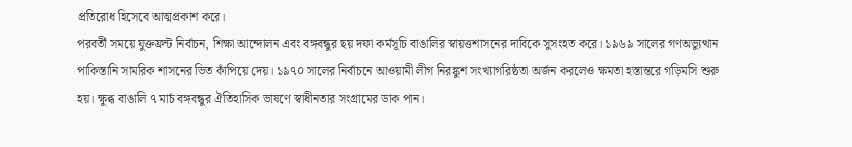প্রতিরোধ হিসেবে আত্মপ্রকাশ করে।
পরবর্তী সময়ে যুক্তফ্রন্ট নির্বাচন, শিক্ষা আন্দোলন এবং বঙ্গবন্ধুর ছয় দফা কর্মসূচি বাঙালির স্বায়ত্তশাসনের দাবিকে সুসংহত করে। ১৯৬৯ সালের গণঅভ্যুত্থান পাকিস্তানি সামরিক শাসনের ভিত কাঁপিয়ে দেয়। ১৯৭০ সালের নির্বাচনে আওয়ামী লীগ নিরঙ্কুশ সংখ্যাগরিষ্ঠতা অর্জন করলেও ক্ষমতা হস্তান্তরে গড়িমসি শুরু হয়। ক্ষুব্ধ বাঙালি ৭ মার্চ বঙ্গবন্ধুর ঐতিহাসিক ভাষণে স্বাধীনতার সংগ্রামের ডাক পান।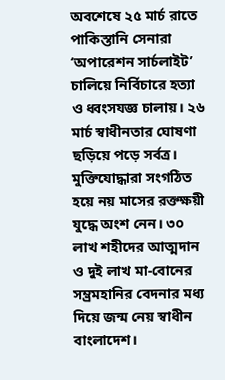অবশেষে ২৫ মার্চ রাতে পাকিস্তানি সেনারা ‘অপারেশন সার্চলাইট’ চালিয়ে নির্বিচারে হত্যা ও ধ্বংসযজ্ঞ চালায়। ২৬ মার্চ স্বাধীনতার ঘোষণা ছড়িয়ে পড়ে সর্বত্র। মুক্তিযোদ্ধারা সংগঠিত হয়ে নয় মাসের রক্তক্ষয়ী যুদ্ধে অংশ নেন। ৩০ লাখ শহীদের আত্মদান ও দুই লাখ মা-বোনের সম্ভ্রমহানির বেদনার মধ্য দিয়ে জন্ম নেয় স্বাধীন বাংলাদেশ।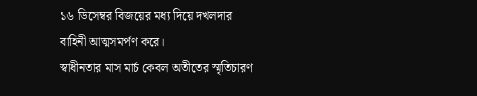১৬ ডিসেম্বর বিজয়ের মধ্য দিয়ে দখলদার বাহিনী আত্মসমর্পণ করে।
স্বাধীনতার মাস মার্চ কেবল অতীতের স্মৃতিচারণ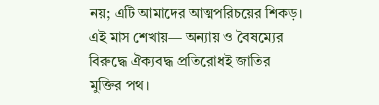নয়; এটি আমাদের আত্মপরিচয়ের শিকড়। এই মাস শেখায়— অন্যায় ও বৈষম্যের বিরুদ্ধে ঐক্যবদ্ধ প্রতিরোধই জাতির মুক্তির পথ।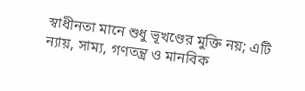স্বাধীনতা মানে শুধু ভূখণ্ডের মুক্তি নয়; এটি ন্যায়, সাম্য, গণতন্ত্র ও মানবিক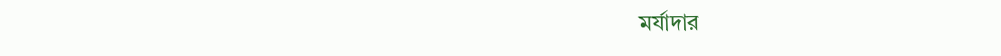মর্যাদার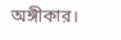অঙ্গীকার।